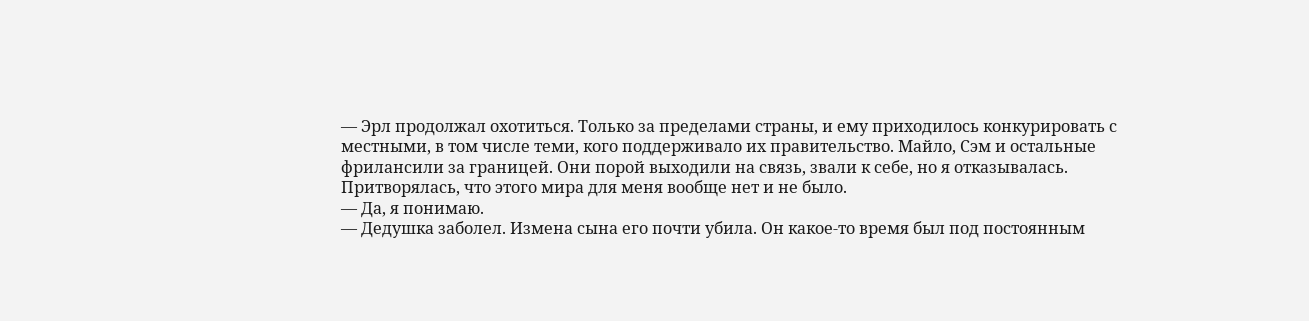— Эрл продолжал охотиться. Только за пределами страны, и ему приходилось конкурировать с местными, в том числе теми, кого поддерживало их правительство. Майло, Сэм и остальные фрилансили за границей. Они порой выходили на связь, звали к себе, но я отказывалась. Притворялась, что этого мира для меня вообще нет и не было.
— Да, я понимаю.
— Дедушка заболел. Измена сына его почти убила. Он какое-то время был под постоянным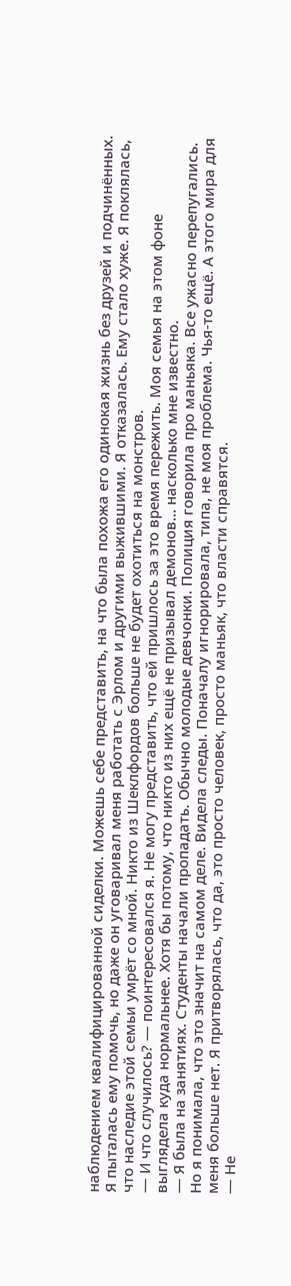наблюдением квалифицированной сиделки. Можешь себе представить, на что была похожа его одинокая жизнь без друзей и подчинённых. Я пыталась ему помочь, но даже он уговаривал меня работать с Эрлом и другими выжившими. Я отказалась. Ему стало хуже. Я поклялась, что наследие этой семьи умрёт со мной. Никто из Шеклфордов больше не будет охотиться на монстров.
— И что случилось? — поинтересовался я. Не могу представить, что ей пришлось за это время пережить. Моя семья на этом фоне выглядела куда нормальнее. Хотя бы потому, что никто из них ещё не призывал демонов... насколько мне известно.
— Я была на занятиях. Студенты начали пропадать. Обычно молодые девчонки. Полиция говорила про маньяка. Все ужасно перепугались. Но я понимала, что это значит на самом деле. Видела следы. Поначалу игнорировала, типа, не моя проблема. Чья-то ещё. А этого мира для меня больше нет. Я притворялась, что да, это просто человек, просто маньяк, что власти справятся.
— Не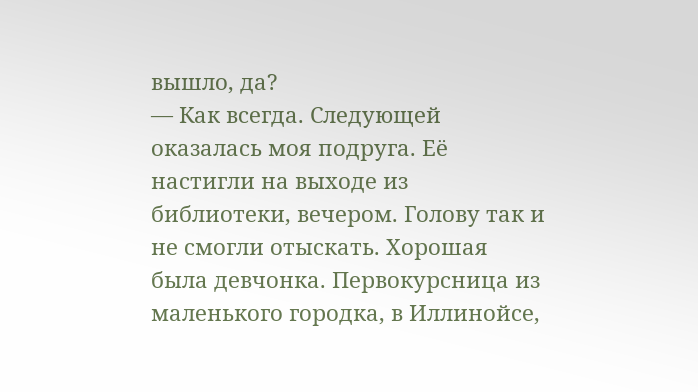вышло, да?
— Как всегда. Следующей оказалась моя подруга. Её настигли на выходе из библиотеки, вечером. Голову так и не смогли отыскать. Хорошая была девчонка. Первокурсница из маленького городка, в Иллинойсе,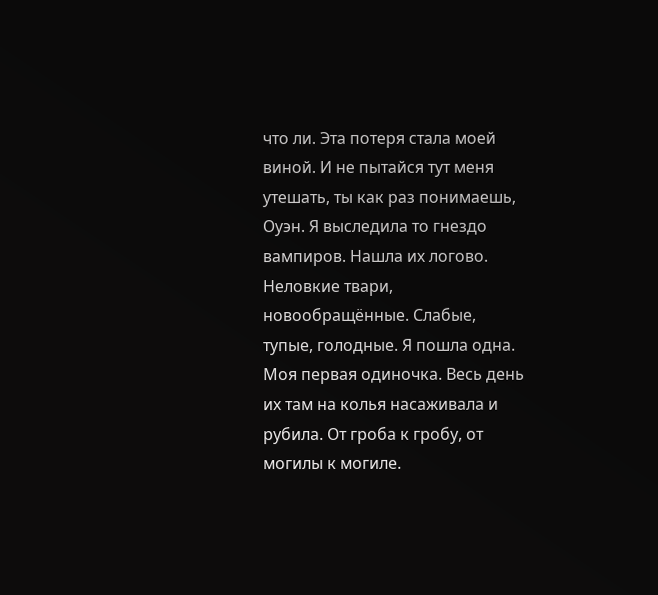что ли. Эта потеря стала моей виной. И не пытайся тут меня утешать, ты как раз понимаешь, Оуэн. Я выследила то гнездо вампиров. Нашла их логово. Неловкие твари, новообращённые. Слабые, тупые, голодные. Я пошла одна. Моя первая одиночка. Весь день их там на колья насаживала и рубила. От гроба к гробу, от могилы к могиле.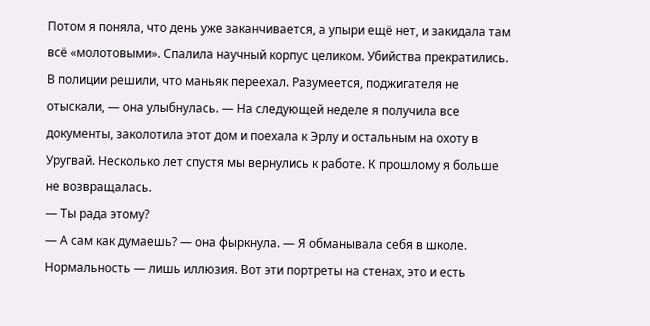Потом я поняла, что день уже заканчивается, а упыри ещё нет, и закидала там всё «молотовыми». Спалила научный корпус целиком. Убийства прекратились. В полиции решили, что маньяк переехал. Разумеется, поджигателя не отыскали, — она улыбнулась. — На следующей неделе я получила все документы, заколотила этот дом и поехала к Эрлу и остальным на охоту в Уругвай. Несколько лет спустя мы вернулись к работе. К прошлому я больше не возвращалась.
— Ты рада этому?
— А сам как думаешь? — она фыркнула. — Я обманывала себя в школе. Нормальность — лишь иллюзия. Вот эти портреты на стенах, это и есть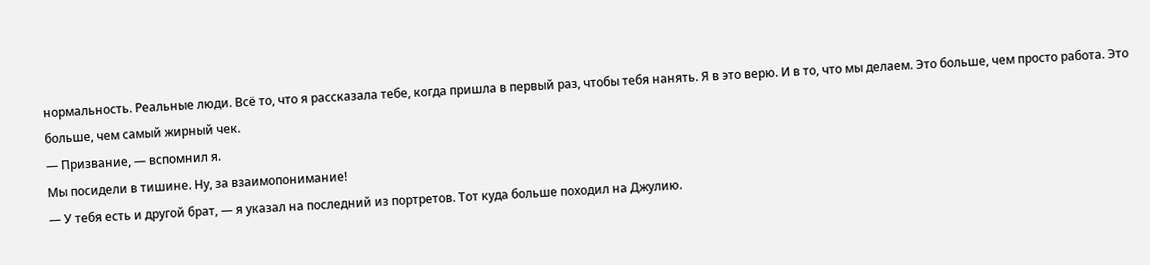нормальность. Реальные люди. Всё то, что я рассказала тебе, когда пришла в первый раз, чтобы тебя нанять. Я в это верю. И в то, что мы делаем. Это больше, чем просто работа. Это больше, чем самый жирный чек.
— Призвание, — вспомнил я.
Мы посидели в тишине. Ну, за взаимопонимание!
— У тебя есть и другой брат, — я указал на последний из портретов. Тот куда больше походил на Джулию.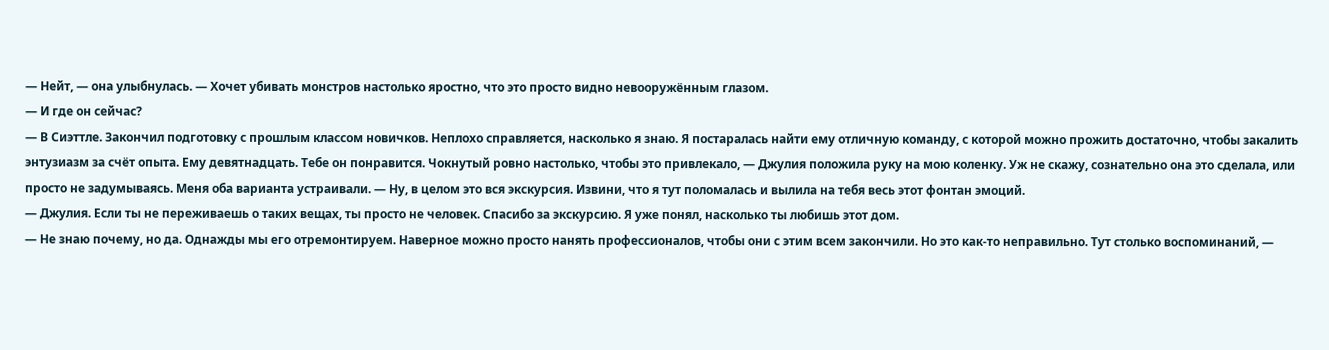— Нейт, — она улыбнулась. — Хочет убивать монстров настолько яростно, что это просто видно невооружённым глазом.
— И где он сейчас?
— В Сиэттле. Закончил подготовку с прошлым классом новичков. Неплохо справляется, насколько я знаю. Я постаралась найти ему отличную команду, с которой можно прожить достаточно, чтобы закалить энтузиазм за счёт опыта. Ему девятнадцать. Тебе он понравится. Чокнутый ровно настолько, чтобы это привлекало, — Джулия положила руку на мою коленку. Уж не скажу, сознательно она это сделала, или просто не задумываясь. Меня оба варианта устраивали. — Ну, в целом это вся экскурсия. Извини, что я тут поломалась и вылила на тебя весь этот фонтан эмоций.
— Джулия. Если ты не переживаешь о таких вещах, ты просто не человек. Спасибо за экскурсию. Я уже понял, насколько ты любишь этот дом.
— Не знаю почему, но да. Однажды мы его отремонтируем. Наверное можно просто нанять профессионалов, чтобы они с этим всем закончили. Но это как-то неправильно. Тут столько воспоминаний, —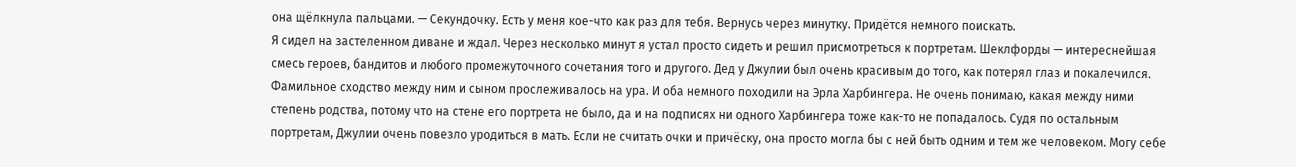она щёлкнула пальцами. — Секундочку. Есть у меня кое-что как раз для тебя. Вернусь через минутку. Придётся немного поискать.
Я сидел на застеленном диване и ждал. Через несколько минут я устал просто сидеть и решил присмотреться к портретам. Шеклфорды — интереснейшая смесь героев, бандитов и любого промежуточного сочетания того и другого. Дед у Джулии был очень красивым до того, как потерял глаз и покалечился. Фамильное сходство между ним и сыном прослеживалось на ура. И оба немного походили на Эрла Харбингера. Не очень понимаю, какая между ними степень родства, потому что на стене его портрета не было, да и на подписях ни одного Харбингера тоже как-то не попадалось. Судя по остальным портретам, Джулии очень повезло уродиться в мать. Если не считать очки и причёску, она просто могла бы с ней быть одним и тем же человеком. Могу себе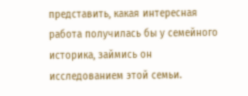представить, какая интересная работа получилась бы у семейного историка, займись он исследованием этой семьи.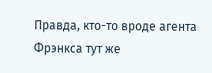Правда, кто-то вроде агента Фрэнкса тут же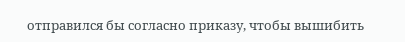отправился бы согласно приказу, чтобы вышибить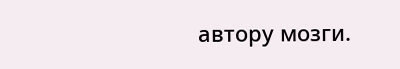автору мозги.